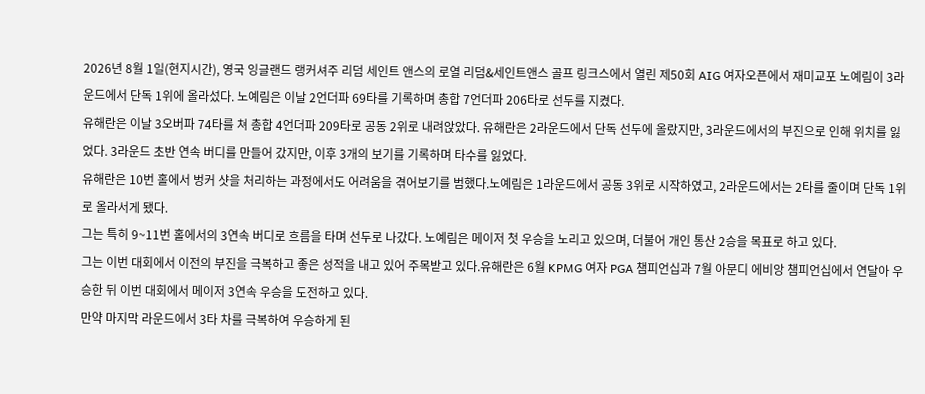2026년 8월 1일(현지시간), 영국 잉글랜드 랭커셔주 리덤 세인트 앤스의 로열 리덤&세인트앤스 골프 링크스에서 열린 제50회 AIG 여자오픈에서 재미교포 노예림이 3라운드에서 단독 1위에 올라섰다. 노예림은 이날 2언더파 69타를 기록하며 총합 7언더파 206타로 선두를 지켰다.
유해란은 이날 3오버파 74타를 쳐 총합 4언더파 209타로 공동 2위로 내려앉았다. 유해란은 2라운드에서 단독 선두에 올랐지만, 3라운드에서의 부진으로 인해 위치를 잃었다. 3라운드 초반 연속 버디를 만들어 갔지만, 이후 3개의 보기를 기록하며 타수를 잃었다.
유해란은 10번 홀에서 벙커 샷을 처리하는 과정에서도 어려움을 겪어보기를 범했다.노예림은 1라운드에서 공동 3위로 시작하였고, 2라운드에서는 2타를 줄이며 단독 1위로 올라서게 됐다.
그는 특히 9~11번 홀에서의 3연속 버디로 흐름을 타며 선두로 나갔다. 노예림은 메이저 첫 우승을 노리고 있으며, 더불어 개인 통산 2승을 목표로 하고 있다.
그는 이번 대회에서 이전의 부진을 극복하고 좋은 성적을 내고 있어 주목받고 있다.유해란은 6월 KPMG 여자 PGA 챔피언십과 7월 아문디 에비앙 챔피언십에서 연달아 우승한 뒤 이번 대회에서 메이저 3연속 우승을 도전하고 있다.
만약 마지막 라운드에서 3타 차를 극복하여 우승하게 된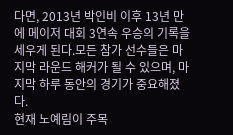다면, 2013년 박인비 이후 13년 만에 메이저 대회 3연속 우승의 기록을 세우게 된다.모든 참가 선수들은 마지막 라운드 해커가 될 수 있으며, 마지막 하루 동안의 경기가 중요해졌다.
현재 노예림이 주목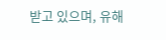받고 있으며, 유해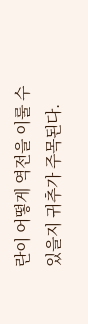란이 어떻게 역전을 이룰 수 있을지 귀추가 주목된다.